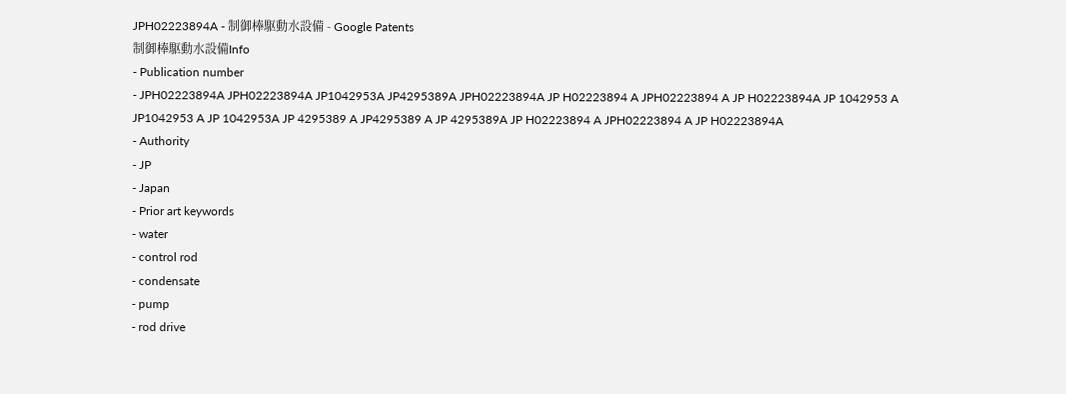JPH02223894A - 制御棒駆動水設備 - Google Patents
制御棒駆動水設備Info
- Publication number
- JPH02223894A JPH02223894A JP1042953A JP4295389A JPH02223894A JP H02223894 A JPH02223894 A JP H02223894A JP 1042953 A JP1042953 A JP 1042953A JP 4295389 A JP4295389 A JP 4295389A JP H02223894 A JPH02223894 A JP H02223894A
- Authority
- JP
- Japan
- Prior art keywords
- water
- control rod
- condensate
- pump
- rod drive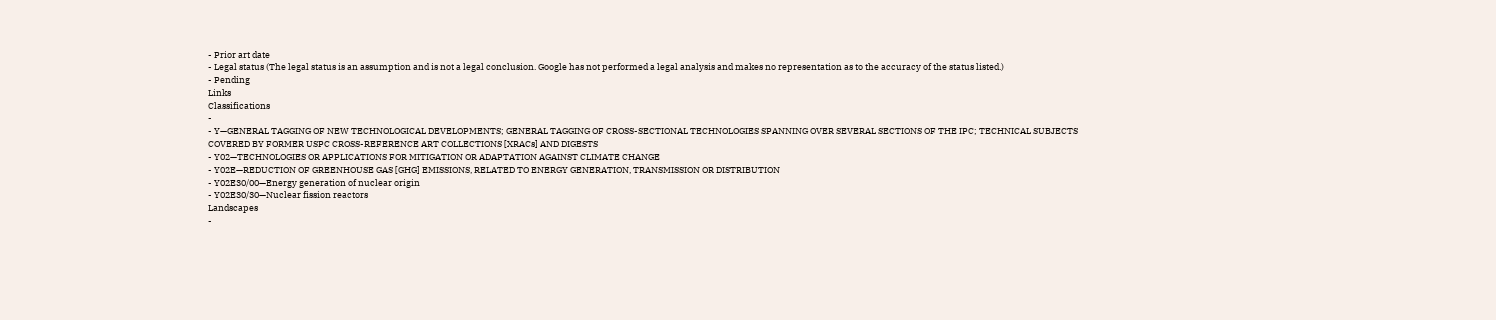- Prior art date
- Legal status (The legal status is an assumption and is not a legal conclusion. Google has not performed a legal analysis and makes no representation as to the accuracy of the status listed.)
- Pending
Links
Classifications
-
- Y—GENERAL TAGGING OF NEW TECHNOLOGICAL DEVELOPMENTS; GENERAL TAGGING OF CROSS-SECTIONAL TECHNOLOGIES SPANNING OVER SEVERAL SECTIONS OF THE IPC; TECHNICAL SUBJECTS COVERED BY FORMER USPC CROSS-REFERENCE ART COLLECTIONS [XRACs] AND DIGESTS
- Y02—TECHNOLOGIES OR APPLICATIONS FOR MITIGATION OR ADAPTATION AGAINST CLIMATE CHANGE
- Y02E—REDUCTION OF GREENHOUSE GAS [GHG] EMISSIONS, RELATED TO ENERGY GENERATION, TRANSMISSION OR DISTRIBUTION
- Y02E30/00—Energy generation of nuclear origin
- Y02E30/30—Nuclear fission reactors
Landscapes
-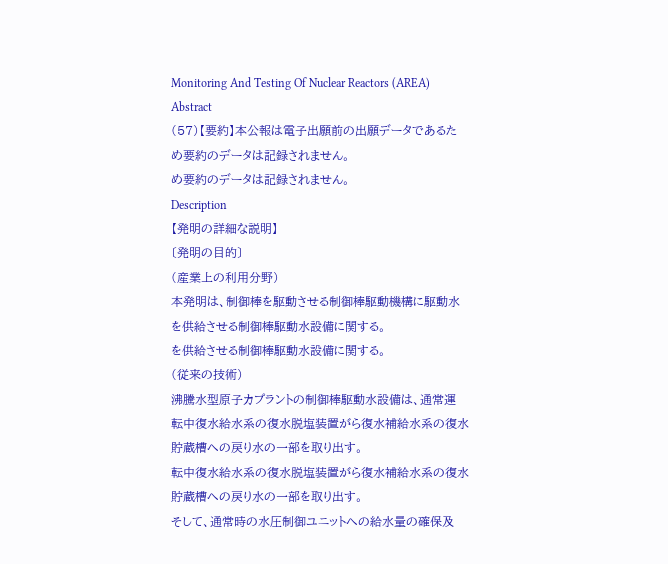Monitoring And Testing Of Nuclear Reactors (AREA)
Abstract
(57)【要約】本公報は電子出願前の出願データであるた
め要約のデータは記録されません。
め要約のデータは記録されません。
Description
【発明の詳細な説明】
〔発明の目的〕
(産業上の利用分野)
本発明は、制御棒を駆動させる制御棒駆動機構に駆動水
を供給させる制御棒駆動水設備に関する。
を供給させる制御棒駆動水設備に関する。
(従来の技術)
沸騰水型原子カプラントの制御棒駆動水設備は、通常運
転中復水給水系の復水脱塩装置がら復水補給水系の復水
貯蔵槽への戻り水の一部を取り出す。
転中復水給水系の復水脱塩装置がら復水補給水系の復水
貯蔵槽への戻り水の一部を取り出す。
そして、通常時の水圧制御ユニットへの給水量の確保及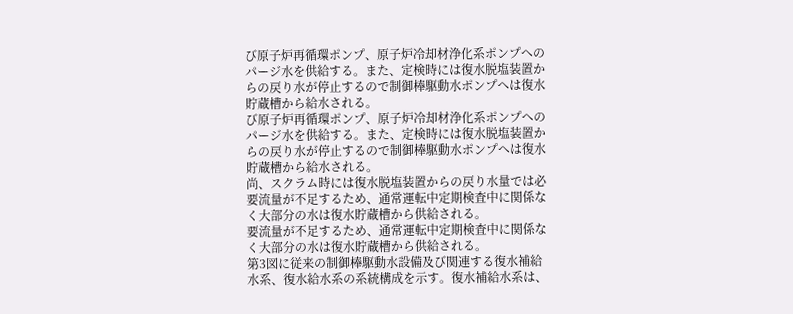び原子炉再循環ポンプ、原子炉冷却材浄化系ポンプへの
パージ水を供給する。また、定検時には復水脱塩装置か
らの戻り水が停止するので制御棒駆動水ポンプへは復水
貯蔵槽から給水される。
び原子炉再循環ポンプ、原子炉冷却材浄化系ポンプへの
パージ水を供給する。また、定検時には復水脱塩装置か
らの戻り水が停止するので制御棒駆動水ポンプへは復水
貯蔵槽から給水される。
尚、スクラム時には復水脱塩装置からの戻り水量では必
要流量が不足するため、通常運転中定期検査中に関係な
く大部分の水は復水貯蔵槽から供給される。
要流量が不足するため、通常運転中定期検査中に関係な
く大部分の水は復水貯蔵槽から供給される。
第3図に従来の制御棒駆動水設備及び関連する復水補給
水系、復水給水系の系統構成を示す。復水補給水系は、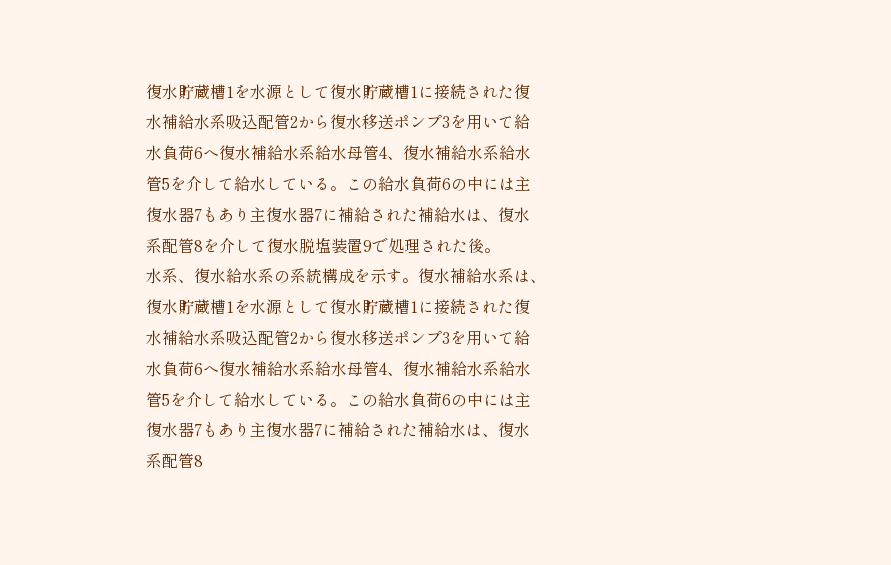復水貯蔵槽1を水源として復水貯蔵槽1に接続された復
水補給水系吸込配管2から復水移送ポンプ3を用いて給
水負荷6へ復水補給水系給水母管4、復水補給水系給水
管5を介して給水している。この給水負荷6の中には主
復水器7もあり主復水器7に補給された補給水は、復水
系配管8を介して復水脱塩装置9で処理された後。
水系、復水給水系の系統構成を示す。復水補給水系は、
復水貯蔵槽1を水源として復水貯蔵槽1に接続された復
水補給水系吸込配管2から復水移送ポンプ3を用いて給
水負荷6へ復水補給水系給水母管4、復水補給水系給水
管5を介して給水している。この給水負荷6の中には主
復水器7もあり主復水器7に補給された補給水は、復水
系配管8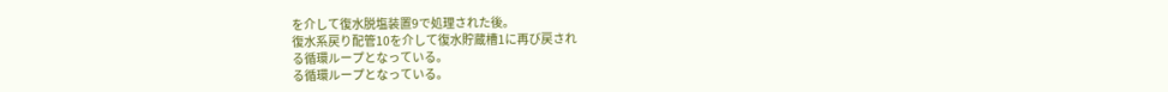を介して復水脱塩装置9で処理された後。
復水系戻り配管10を介して復水貯蔵槽1に再び戻され
る循環ループとなっている。
る循環ループとなっている。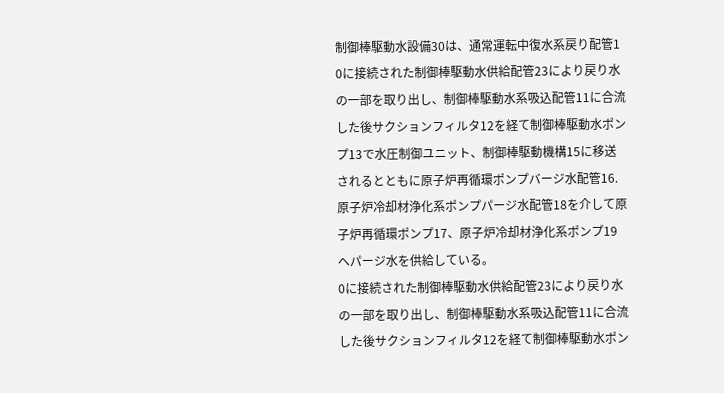制御棒駆動水設備30は、通常運転中復水系戻り配管1
0に接続された制御棒駆動水供給配管23により戻り水
の一部を取り出し、制御棒駆動水系吸込配管11に合流
した後サクションフィルタ12を経て制御棒駆動水ポン
プ13で水圧制御ユニット、制御棒駆動機構15に移送
されるとともに原子炉再循環ポンプバージ水配管16.
原子炉冷却材浄化系ポンプパージ水配管18を介して原
子炉再循環ポンプ17、原子炉冷却材浄化系ポンプ19
ヘパージ水を供給している。
0に接続された制御棒駆動水供給配管23により戻り水
の一部を取り出し、制御棒駆動水系吸込配管11に合流
した後サクションフィルタ12を経て制御棒駆動水ポン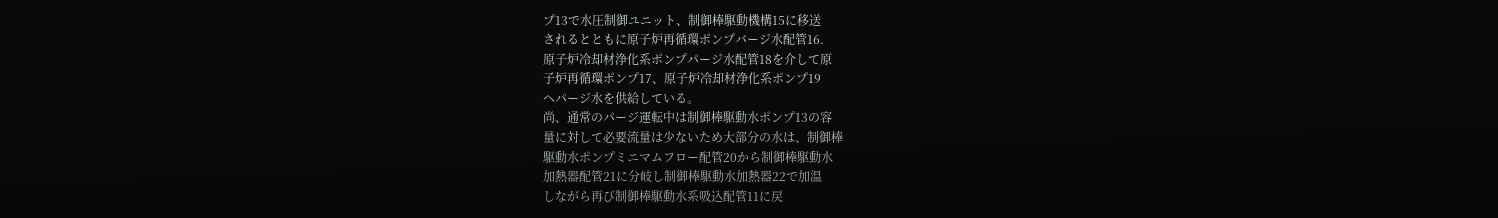プ13で水圧制御ユニット、制御棒駆動機構15に移送
されるとともに原子炉再循環ポンプバージ水配管16.
原子炉冷却材浄化系ポンプパージ水配管18を介して原
子炉再循環ポンプ17、原子炉冷却材浄化系ポンプ19
ヘパージ水を供給している。
尚、通常のパージ運転中は制御棒駆動水ポンプ13の容
量に対して必要流量は少ないため大部分の水は、制御棒
駆動水ポンプミニマムフロー配管20から制御棒駆動水
加熱器配管21に分岐し制御棒駆動水加熱器22で加温
しながら再び制御棒駆動水系吸込配管11に戻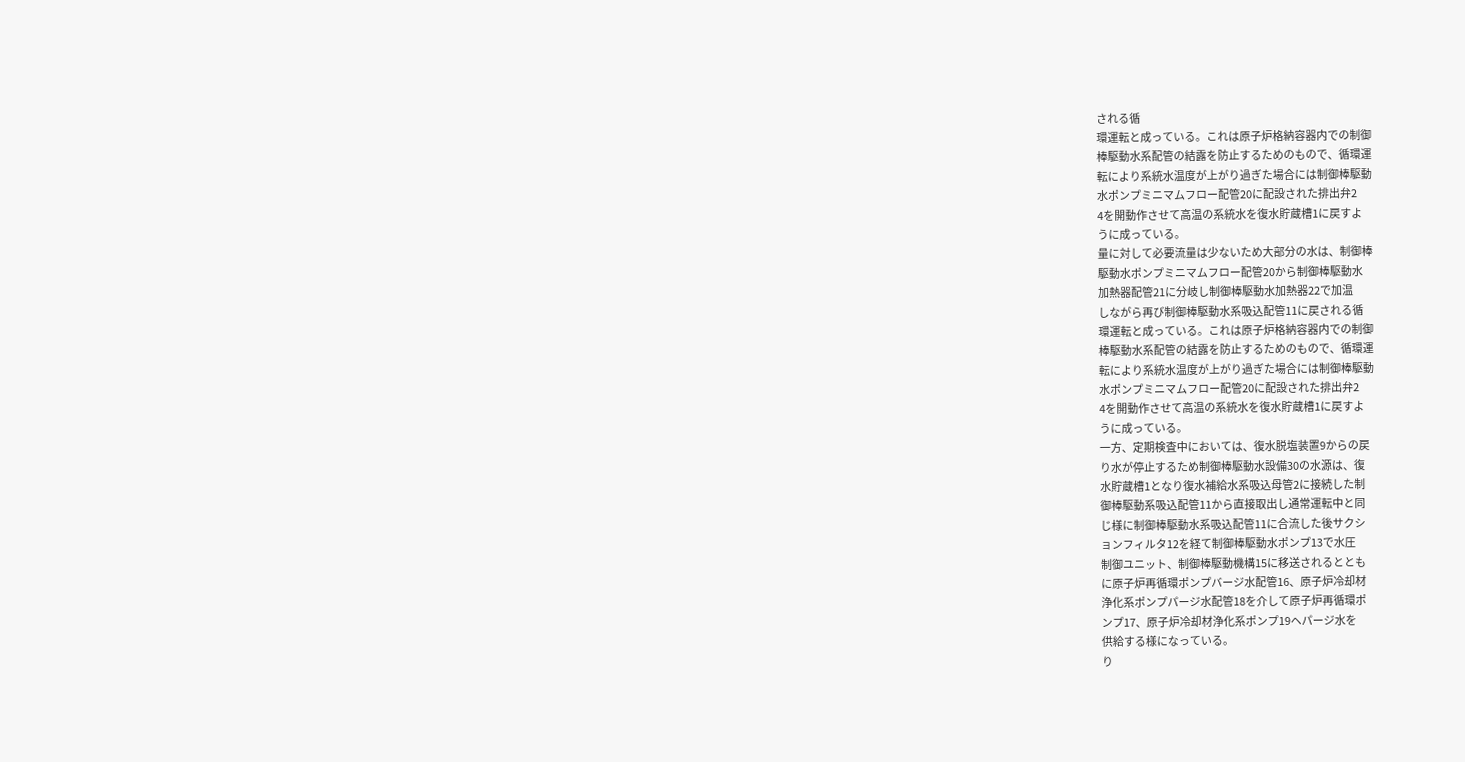される循
環運転と成っている。これは原子炉格納容器内での制御
棒駆動水系配管の結露を防止するためのもので、循環運
転により系統水温度が上がり過ぎた場合には制御棒駆動
水ポンプミニマムフロー配管20に配設された排出弁2
4を開動作させて高温の系統水を復水貯蔵槽1に戻すよ
うに成っている。
量に対して必要流量は少ないため大部分の水は、制御棒
駆動水ポンプミニマムフロー配管20から制御棒駆動水
加熱器配管21に分岐し制御棒駆動水加熱器22で加温
しながら再び制御棒駆動水系吸込配管11に戻される循
環運転と成っている。これは原子炉格納容器内での制御
棒駆動水系配管の結露を防止するためのもので、循環運
転により系統水温度が上がり過ぎた場合には制御棒駆動
水ポンプミニマムフロー配管20に配設された排出弁2
4を開動作させて高温の系統水を復水貯蔵槽1に戻すよ
うに成っている。
一方、定期検査中においては、復水脱塩装置9からの戻
り水が停止するため制御棒駆動水設備30の水源は、復
水貯蔵槽1となり復水補給水系吸込母管2に接続した制
御棒駆動系吸込配管11から直接取出し通常運転中と同
じ様に制御棒駆動水系吸込配管11に合流した後サクシ
ョンフィルタ12を経て制御棒駆動水ポンプ13で水圧
制御ユニット、制御棒駆動機構15に移送されるととも
に原子炉再循環ポンプバージ水配管16、原子炉冷却材
浄化系ポンプパージ水配管18を介して原子炉再循環ポ
ンプ17、原子炉冷却材浄化系ポンプ19ヘパージ水を
供給する様になっている。
り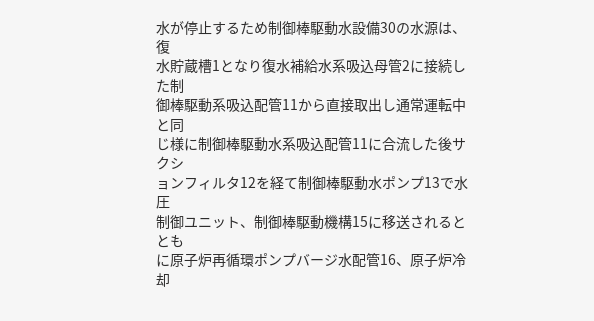水が停止するため制御棒駆動水設備30の水源は、復
水貯蔵槽1となり復水補給水系吸込母管2に接続した制
御棒駆動系吸込配管11から直接取出し通常運転中と同
じ様に制御棒駆動水系吸込配管11に合流した後サクシ
ョンフィルタ12を経て制御棒駆動水ポンプ13で水圧
制御ユニット、制御棒駆動機構15に移送されるととも
に原子炉再循環ポンプバージ水配管16、原子炉冷却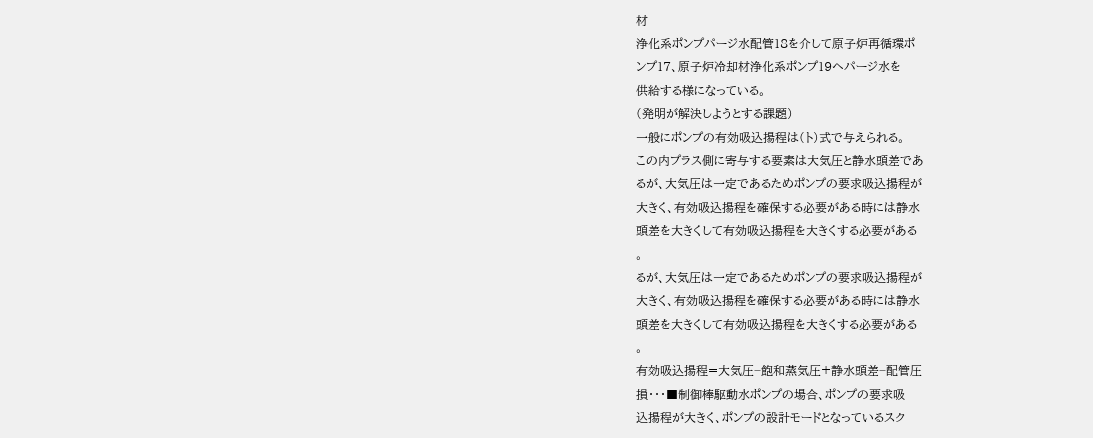材
浄化系ポンプパージ水配管18を介して原子炉再循環ポ
ンプ17、原子炉冷却材浄化系ポンプ19ヘパージ水を
供給する様になっている。
(発明が解決しようとする課題)
一般にポンプの有効吸込揚程は(ト)式で与えられる。
この内プラス側に寄与する要素は大気圧と静水頭差であ
るが、大気圧は一定であるためポンプの要求吸込揚程が
大きく、有効吸込揚程を確保する必要がある時には静水
頭差を大きくして有効吸込揚程を大きくする必要がある
。
るが、大気圧は一定であるためポンプの要求吸込揚程が
大きく、有効吸込揚程を確保する必要がある時には静水
頭差を大きくして有効吸込揚程を大きくする必要がある
。
有効吸込揚程=大気圧−飽和蒸気圧+静水頭差−配管圧
損・・・■制御棒駆動水ポンプの場合、ポンプの要求吸
込揚程が大きく、ポンプの設計モードとなっているスク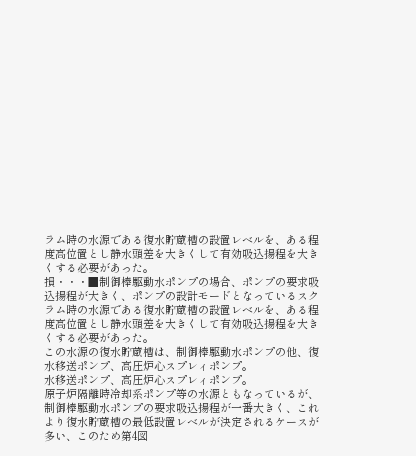ラム時の水源である復水貯蔵槽の設置レベルを、ある程
度高位置とし静水頭差を大きくして有効吸込揚程を大き
くする必要があった。
損・・・■制御棒駆動水ポンプの場合、ポンプの要求吸
込揚程が大きく、ポンプの設計モードとなっているスク
ラム時の水源である復水貯蔵槽の設置レベルを、ある程
度高位置とし静水頭差を大きくして有効吸込揚程を大き
くする必要があった。
この水源の復水貯蔵槽は、制御棒駆動水ポンプの他、復
水移送ポンプ、高圧炉心スプレィポンプ。
水移送ポンプ、高圧炉心スプレィポンプ。
原子炉隔離時冷却系ポンプ等の水源ともなっているが、
制御棒駆動水ポンプの要求吸込揚程が一番大きく、これ
より復水貯蔵槽の最低設置レベルが決定されるケースが
多い、このため第4図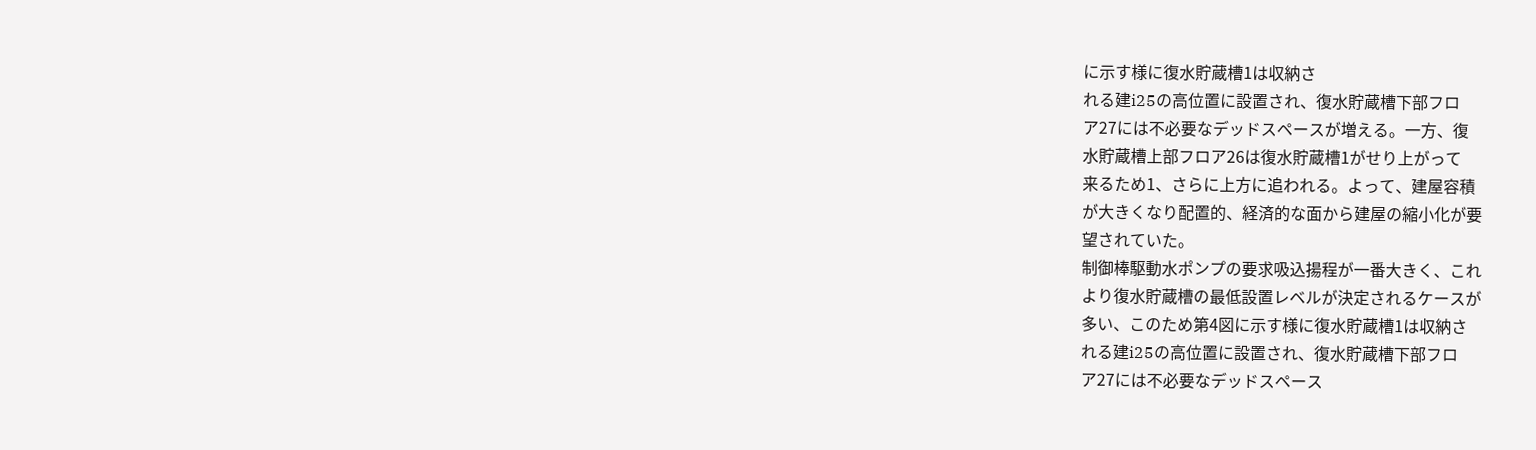に示す様に復水貯蔵槽1は収納さ
れる建i25の高位置に設置され、復水貯蔵槽下部フロ
ア27には不必要なデッドスペースが増える。一方、復
水貯蔵槽上部フロア26は復水貯蔵槽1がせり上がって
来るため1、さらに上方に追われる。よって、建屋容積
が大きくなり配置的、経済的な面から建屋の縮小化が要
望されていた。
制御棒駆動水ポンプの要求吸込揚程が一番大きく、これ
より復水貯蔵槽の最低設置レベルが決定されるケースが
多い、このため第4図に示す様に復水貯蔵槽1は収納さ
れる建i25の高位置に設置され、復水貯蔵槽下部フロ
ア27には不必要なデッドスペース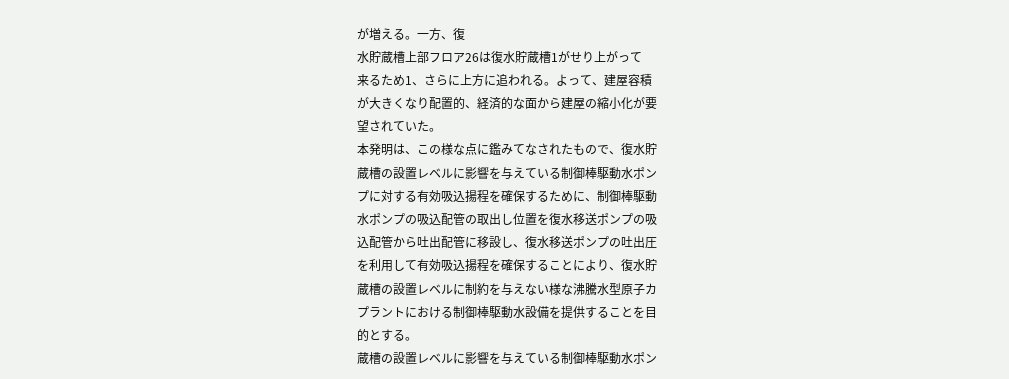が増える。一方、復
水貯蔵槽上部フロア26は復水貯蔵槽1がせり上がって
来るため1、さらに上方に追われる。よって、建屋容積
が大きくなり配置的、経済的な面から建屋の縮小化が要
望されていた。
本発明は、この様な点に鑑みてなされたもので、復水貯
蔵槽の設置レベルに影響を与えている制御棒駆動水ポン
プに対する有効吸込揚程を確保するために、制御棒駆動
水ポンプの吸込配管の取出し位置を復水移送ポンプの吸
込配管から吐出配管に移設し、復水移送ポンプの吐出圧
を利用して有効吸込揚程を確保することにより、復水貯
蔵槽の設置レベルに制約を与えない様な沸騰水型原子カ
プラントにおける制御棒駆動水設備を提供することを目
的とする。
蔵槽の設置レベルに影響を与えている制御棒駆動水ポン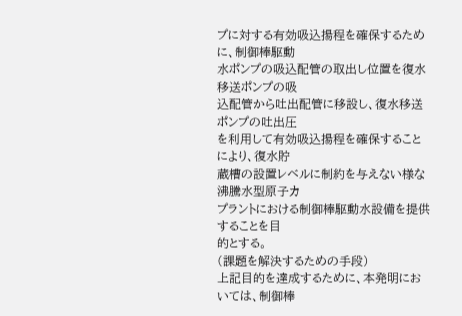プに対する有効吸込揚程を確保するために、制御棒駆動
水ポンプの吸込配管の取出し位置を復水移送ポンプの吸
込配管から吐出配管に移設し、復水移送ポンプの吐出圧
を利用して有効吸込揚程を確保することにより、復水貯
蔵槽の設置レベルに制約を与えない様な沸騰水型原子カ
プラントにおける制御棒駆動水設備を提供することを目
的とする。
(課題を解決するための手段)
上記目的を達成するために、本発明においては、制御棒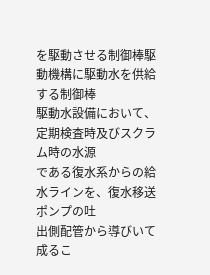を駆動させる制御棒駆動機構に駆動水を供給する制御棒
駆動水設備において、定期検査時及びスクラム時の水源
である復水系からの給水ラインを、復水移送ポンプの吐
出側配管から導びいて成るこ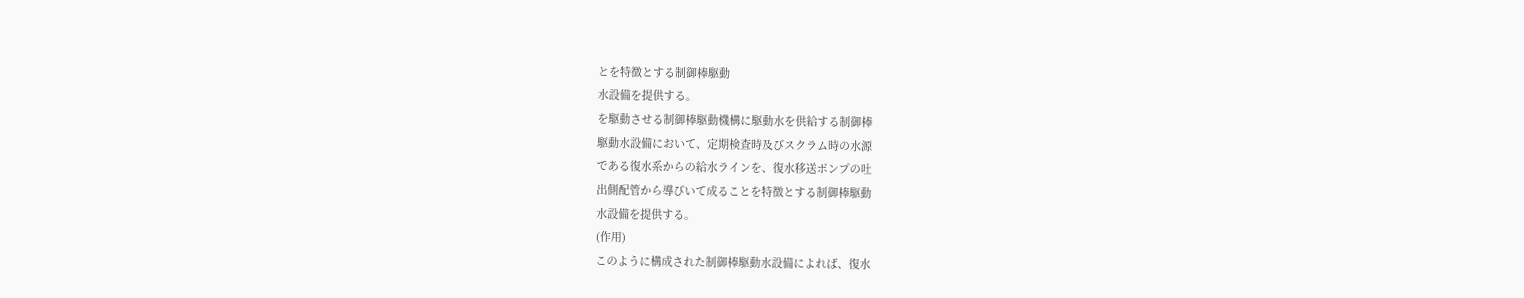とを特徴とする制御棒駆動
水設備を提供する。
を駆動させる制御棒駆動機構に駆動水を供給する制御棒
駆動水設備において、定期検査時及びスクラム時の水源
である復水系からの給水ラインを、復水移送ポンプの吐
出側配管から導びいて成ることを特徴とする制御棒駆動
水設備を提供する。
(作用)
このように構成された制御棒駆動水設備によれば、復水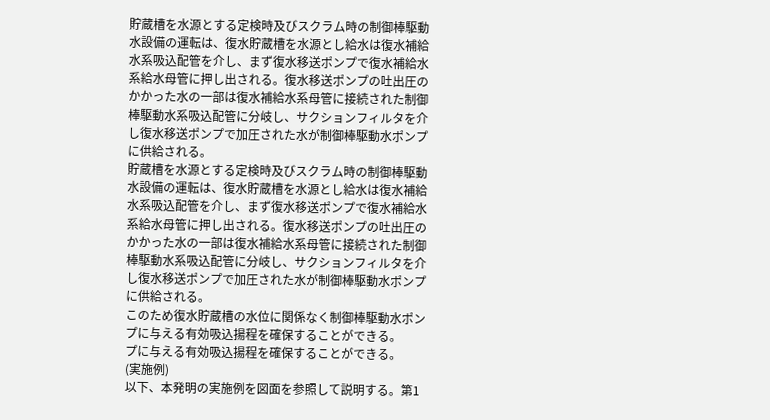貯蔵槽を水源とする定検時及びスクラム時の制御棒駆動
水設備の運転は、復水貯蔵槽を水源とし給水は復水補給
水系吸込配管を介し、まず復水移送ポンプで復水補給水
系給水母管に押し出される。復水移送ポンプの吐出圧の
かかった水の一部は復水補給水系母管に接続された制御
棒駆動水系吸込配管に分岐し、サクションフィルタを介
し復水移送ポンプで加圧された水が制御棒駆動水ポンプ
に供給される。
貯蔵槽を水源とする定検時及びスクラム時の制御棒駆動
水設備の運転は、復水貯蔵槽を水源とし給水は復水補給
水系吸込配管を介し、まず復水移送ポンプで復水補給水
系給水母管に押し出される。復水移送ポンプの吐出圧の
かかった水の一部は復水補給水系母管に接続された制御
棒駆動水系吸込配管に分岐し、サクションフィルタを介
し復水移送ポンプで加圧された水が制御棒駆動水ポンプ
に供給される。
このため復水貯蔵槽の水位に関係なく制御棒駆動水ポン
プに与える有効吸込揚程を確保することができる。
プに与える有効吸込揚程を確保することができる。
(実施例)
以下、本発明の実施例を図面を参照して説明する。第1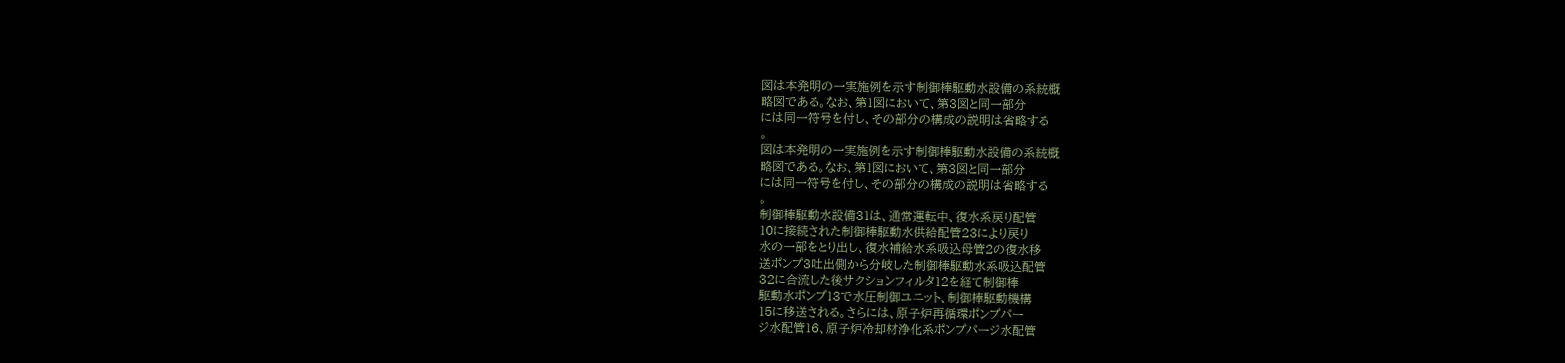図は本発明の一実施例を示す制御棒駆動水設備の系統概
略図である。なお、第1図において、第3図と同一部分
には同一符号を付し、その部分の構成の説明は省略する
。
図は本発明の一実施例を示す制御棒駆動水設備の系統概
略図である。なお、第1図において、第3図と同一部分
には同一符号を付し、その部分の構成の説明は省略する
。
制御棒駆動水設備31は、通常運転中、復水系戻り配管
10に接続された制御棒駆動水供給配管23により戻り
水の一部をとり出し、復水補給水系吸込母管2の復水移
送ポンプ3吐出側から分岐した制御棒駆動水系吸込配管
32に合流した後サクションフィルタ12を経て制御棒
駆動水ポンプ13で水圧制御ユニット、制御棒駆動機構
15に移送される。さらには、原子炉再循環ポンプパー
ジ水配管16、原子炉冷却材浄化系ポンプパージ水配管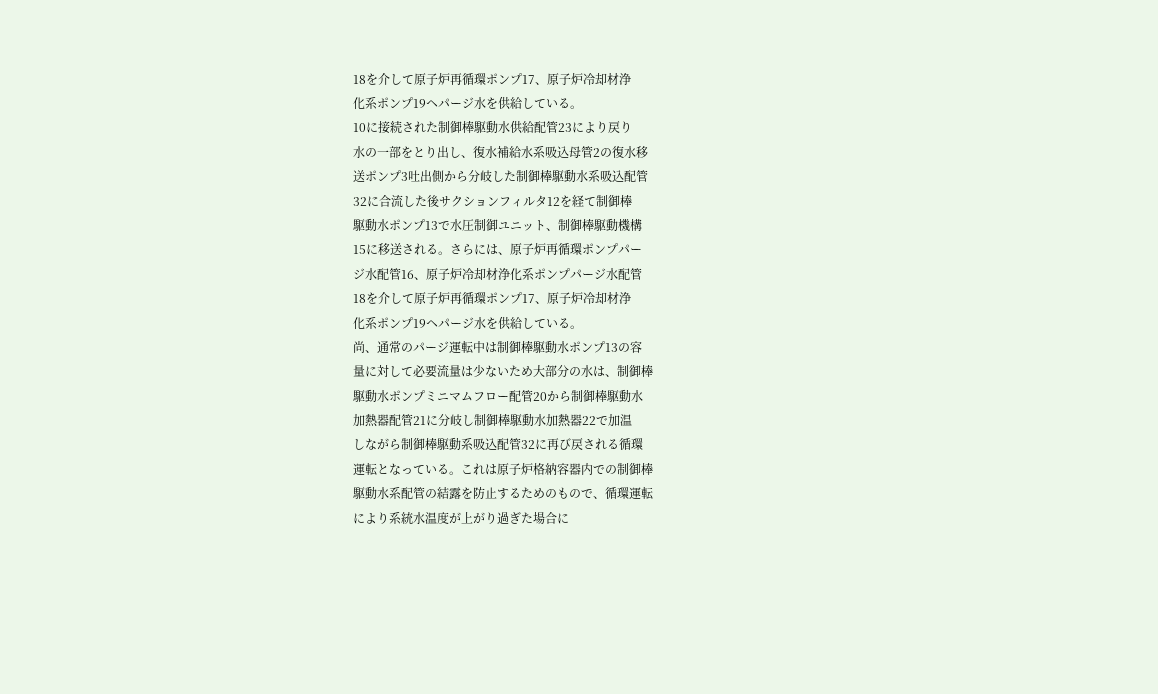18を介して原子炉再循環ポンプ17、原子炉冷却材浄
化系ポンプ19ヘパージ水を供給している。
10に接続された制御棒駆動水供給配管23により戻り
水の一部をとり出し、復水補給水系吸込母管2の復水移
送ポンプ3吐出側から分岐した制御棒駆動水系吸込配管
32に合流した後サクションフィルタ12を経て制御棒
駆動水ポンプ13で水圧制御ユニット、制御棒駆動機構
15に移送される。さらには、原子炉再循環ポンプパー
ジ水配管16、原子炉冷却材浄化系ポンプパージ水配管
18を介して原子炉再循環ポンプ17、原子炉冷却材浄
化系ポンプ19ヘパージ水を供給している。
尚、通常のパージ運転中は制御棒駆動水ポンプ13の容
量に対して必要流量は少ないため大部分の水は、制御棒
駆動水ポンプミニマムフロー配管20から制御棒駆動水
加熱器配管21に分岐し制御棒駆動水加熱器22で加温
しながら制御棒駆動系吸込配管32に再び戻される循環
運転となっている。これは原子炉格納容器内での制御棒
駆動水系配管の結露を防止するためのもので、循環運転
により系統水温度が上がり過ぎた場合に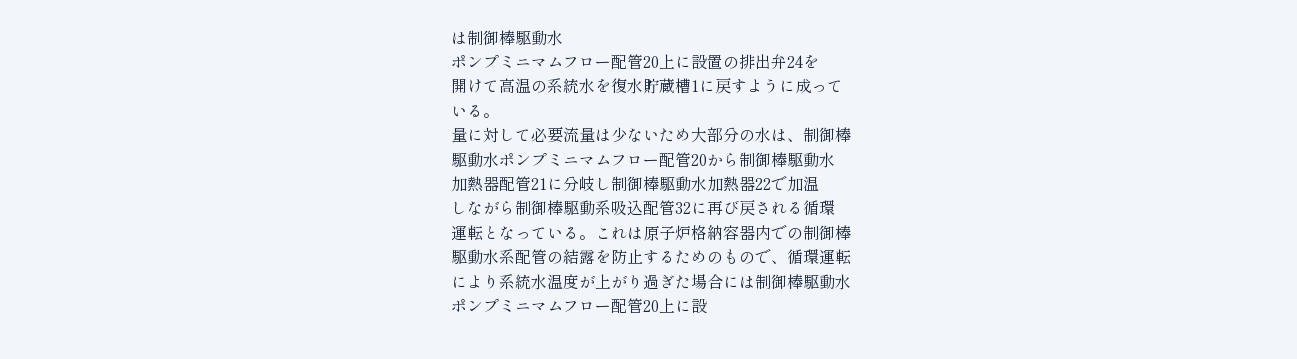は制御棒駆動水
ポンプミニマムフロー配管20上に設置の排出弁24を
開けて高温の系統水を復水貯蔵槽1に戻すように成って
いる。
量に対して必要流量は少ないため大部分の水は、制御棒
駆動水ポンプミニマムフロー配管20から制御棒駆動水
加熱器配管21に分岐し制御棒駆動水加熱器22で加温
しながら制御棒駆動系吸込配管32に再び戻される循環
運転となっている。これは原子炉格納容器内での制御棒
駆動水系配管の結露を防止するためのもので、循環運転
により系統水温度が上がり過ぎた場合には制御棒駆動水
ポンプミニマムフロー配管20上に設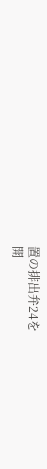置の排出弁24を
開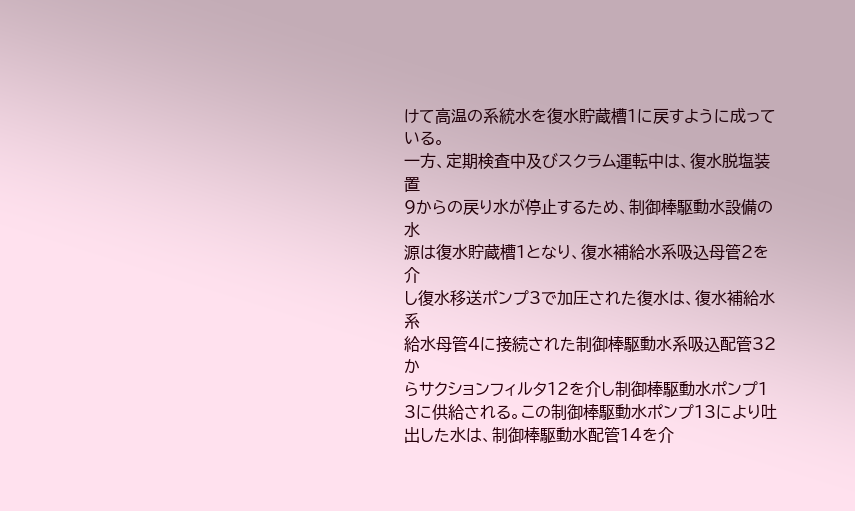けて高温の系統水を復水貯蔵槽1に戻すように成って
いる。
一方、定期検査中及びスクラム運転中は、復水脱塩装置
9からの戻り水が停止するため、制御棒駆動水設備の水
源は復水貯蔵槽1となり、復水補給水系吸込母管2を介
し復水移送ポンプ3で加圧された復水は、復水補給水系
給水母管4に接続された制御棒駆動水系吸込配管32か
らサクションフィルタ12を介し制御棒駆動水ポンプ1
3に供給される。この制御棒駆動水ポンプ13により吐
出した水は、制御棒駆動水配管14を介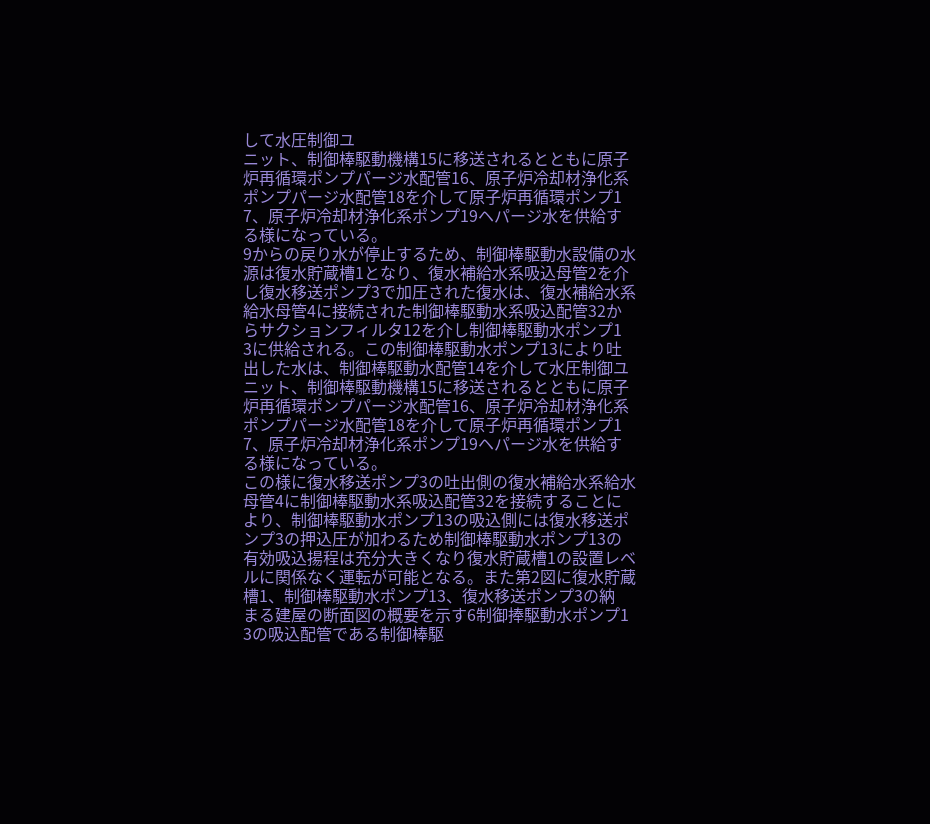して水圧制御ユ
ニット、制御棒駆動機構15に移送されるとともに原子
炉再循環ポンプパージ水配管16、原子炉冷却材浄化系
ポンプパージ水配管18を介して原子炉再循環ポンプ1
7、原子炉冷却材浄化系ポンプ19ヘパージ水を供給す
る様になっている。
9からの戻り水が停止するため、制御棒駆動水設備の水
源は復水貯蔵槽1となり、復水補給水系吸込母管2を介
し復水移送ポンプ3で加圧された復水は、復水補給水系
給水母管4に接続された制御棒駆動水系吸込配管32か
らサクションフィルタ12を介し制御棒駆動水ポンプ1
3に供給される。この制御棒駆動水ポンプ13により吐
出した水は、制御棒駆動水配管14を介して水圧制御ユ
ニット、制御棒駆動機構15に移送されるとともに原子
炉再循環ポンプパージ水配管16、原子炉冷却材浄化系
ポンプパージ水配管18を介して原子炉再循環ポンプ1
7、原子炉冷却材浄化系ポンプ19ヘパージ水を供給す
る様になっている。
この様に復水移送ポンプ3の吐出側の復水補給水系給水
母管4に制御棒駆動水系吸込配管32を接続することに
より、制御棒駆動水ポンプ13の吸込側には復水移送ポ
ンプ3の押込圧が加わるため制御棒駆動水ポンプ13の
有効吸込揚程は充分大きくなり復水貯蔵槽1の設置レベ
ルに関係なく運転が可能となる。また第2図に復水貯蔵
槽1、制御棒駆動水ポンプ13、復水移送ポンプ3の納
まる建屋の断面図の概要を示す6制御捧駆動水ポンプ1
3の吸込配管である制御棒駆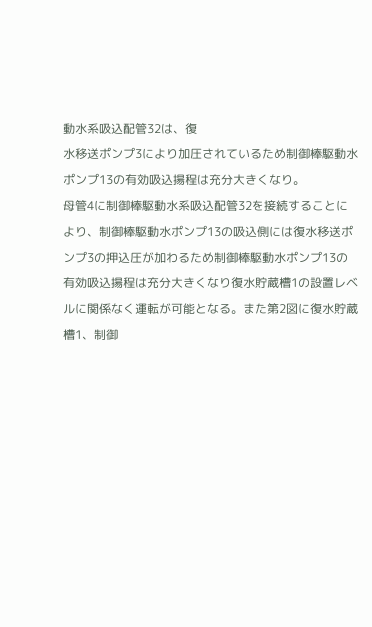動水系吸込配管32は、復
水移送ポンプ3により加圧されているため制御棒駆動水
ポンプ13の有効吸込揚程は充分大きくなり。
母管4に制御棒駆動水系吸込配管32を接続することに
より、制御棒駆動水ポンプ13の吸込側には復水移送ポ
ンプ3の押込圧が加わるため制御棒駆動水ポンプ13の
有効吸込揚程は充分大きくなり復水貯蔵槽1の設置レベ
ルに関係なく運転が可能となる。また第2図に復水貯蔵
槽1、制御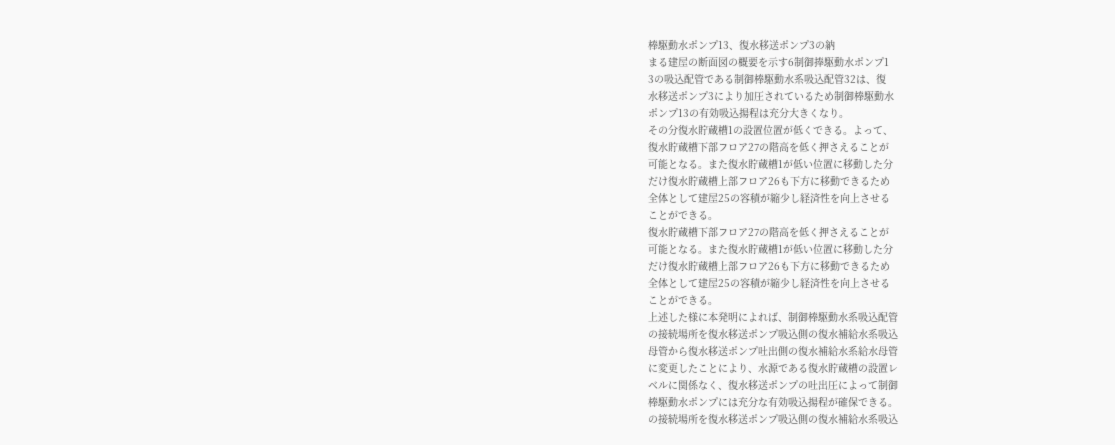棒駆動水ポンプ13、復水移送ポンプ3の納
まる建屋の断面図の概要を示す6制御捧駆動水ポンプ1
3の吸込配管である制御棒駆動水系吸込配管32は、復
水移送ポンプ3により加圧されているため制御棒駆動水
ポンプ13の有効吸込揚程は充分大きくなり。
その分復水貯蔵槽1の設置位置が低くできる。よって、
復水貯蔵槽下部フロア27の階高を低く押さえることが
可能となる。また復水貯蔵槽1が低い位置に移動した分
だけ復水貯蔵槽上部フロア26も下方に移動できるため
全体として建屋25の容積が縮少し経済性を向上させる
ことができる。
復水貯蔵槽下部フロア27の階高を低く押さえることが
可能となる。また復水貯蔵槽1が低い位置に移動した分
だけ復水貯蔵槽上部フロア26も下方に移動できるため
全体として建屋25の容積が縮少し経済性を向上させる
ことができる。
上述した様に本発明によれば、制御棒駆動水系吸込配管
の接続場所を復水移送ポンプ吸込側の復水補給水系吸込
母管から復水移送ポンプ吐出側の復水補給水系給水母管
に変更したことにより、水源である復水貯蔵槽の設置レ
ベルに関係なく、復水移送ポンプの吐出圧によって制御
棒駆動水ポンプには充分な有効吸込揚程が確保できる。
の接続場所を復水移送ポンプ吸込側の復水補給水系吸込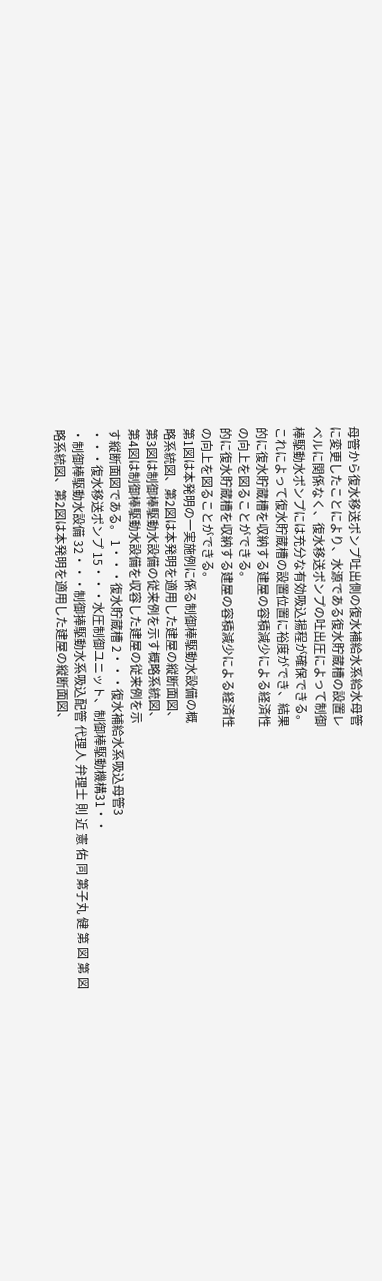母管から復水移送ポンプ吐出側の復水補給水系給水母管
に変更したことにより、水源である復水貯蔵槽の設置レ
ベルに関係なく、復水移送ポンプの吐出圧によって制御
棒駆動水ポンプには充分な有効吸込揚程が確保できる。
これによって復水貯蔵槽の設置位置に裕度ができ、結果
的に復水貯蔵槽を収納する建屋の容積減少による経済性
の向上を図ることができる。
的に復水貯蔵槽を収納する建屋の容積減少による経済性
の向上を図ることができる。
第1図は本発明の一実施例に係る制御棒駆動水設備の概
略系統図、第2図は本発明を適用した建屋の縦断面図、
第3図は制御棒駆動水設備の従来例を示す概略系統図、
第4図は制御棒駆動水設備を収容した建屋の従来例を示
す縦断面図である。 1・・・復水貯蔵槽 2・・・復水補給水系吸込母管3
・・・復水移送ポンプ 15・・・水圧制御ユニット、制御棒駆動機構31・・
・制御棒駆動水設備 32・・・制御捧駆動水系吸込配管 代理人 弁理士 則 近 憲 佑 同 第子丸 健 第 図 第 図
略系統図、第2図は本発明を適用した建屋の縦断面図、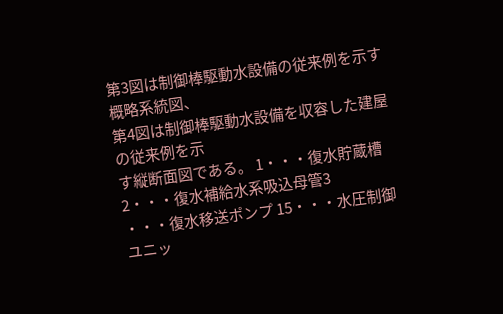第3図は制御棒駆動水設備の従来例を示す概略系統図、
第4図は制御棒駆動水設備を収容した建屋の従来例を示
す縦断面図である。 1・・・復水貯蔵槽 2・・・復水補給水系吸込母管3
・・・復水移送ポンプ 15・・・水圧制御ユニッ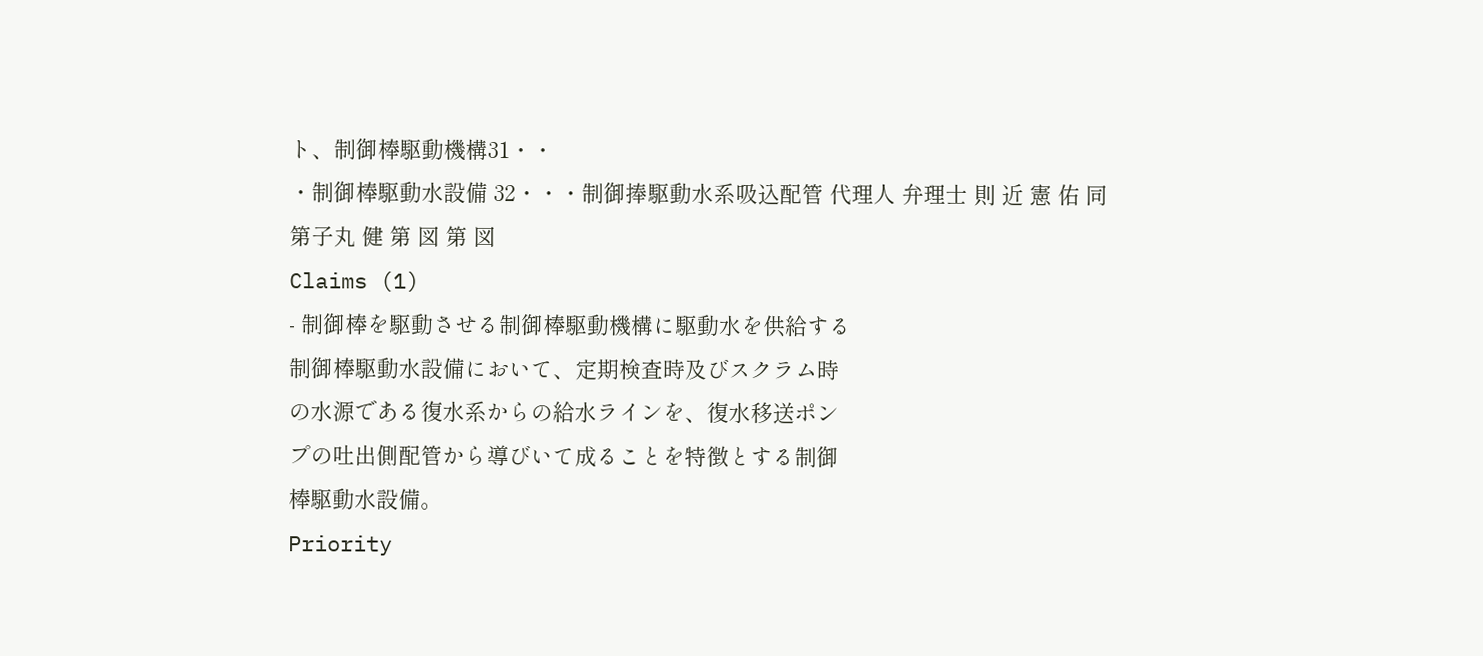ト、制御棒駆動機構31・・
・制御棒駆動水設備 32・・・制御捧駆動水系吸込配管 代理人 弁理士 則 近 憲 佑 同 第子丸 健 第 図 第 図
Claims (1)
- 制御棒を駆動させる制御棒駆動機構に駆動水を供給する
制御棒駆動水設備において、定期検査時及びスクラム時
の水源である復水系からの給水ラインを、復水移送ポン
プの吐出側配管から導びいて成ることを特徴とする制御
棒駆動水設備。
Priority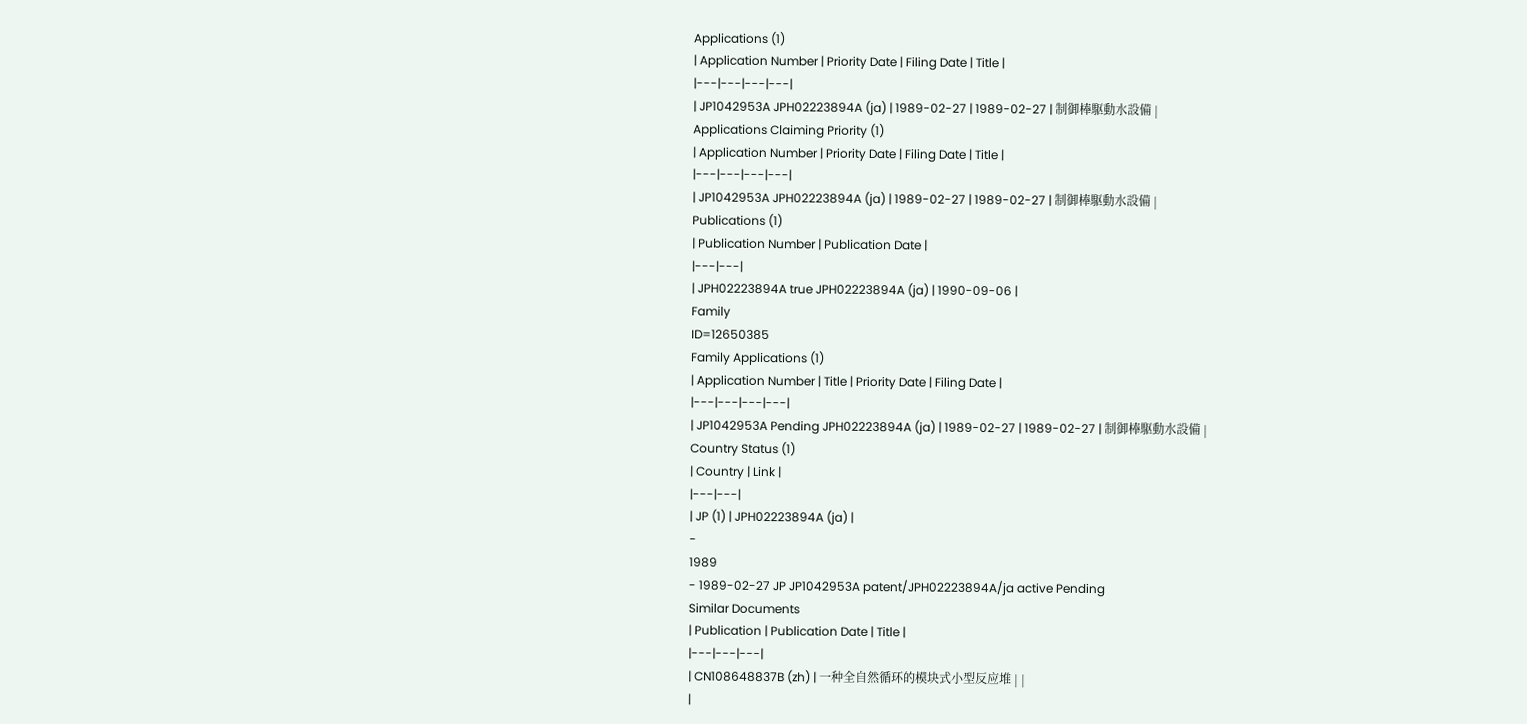Applications (1)
| Application Number | Priority Date | Filing Date | Title |
|---|---|---|---|
| JP1042953A JPH02223894A (ja) | 1989-02-27 | 1989-02-27 | 制御棒駆動水設備 |
Applications Claiming Priority (1)
| Application Number | Priority Date | Filing Date | Title |
|---|---|---|---|
| JP1042953A JPH02223894A (ja) | 1989-02-27 | 1989-02-27 | 制御棒駆動水設備 |
Publications (1)
| Publication Number | Publication Date |
|---|---|
| JPH02223894A true JPH02223894A (ja) | 1990-09-06 |
Family
ID=12650385
Family Applications (1)
| Application Number | Title | Priority Date | Filing Date |
|---|---|---|---|
| JP1042953A Pending JPH02223894A (ja) | 1989-02-27 | 1989-02-27 | 制御棒駆動水設備 |
Country Status (1)
| Country | Link |
|---|---|
| JP (1) | JPH02223894A (ja) |
-
1989
- 1989-02-27 JP JP1042953A patent/JPH02223894A/ja active Pending
Similar Documents
| Publication | Publication Date | Title |
|---|---|---|
| CN108648837B (zh) | 一种全自然循环的模块式小型反应堆 | |
|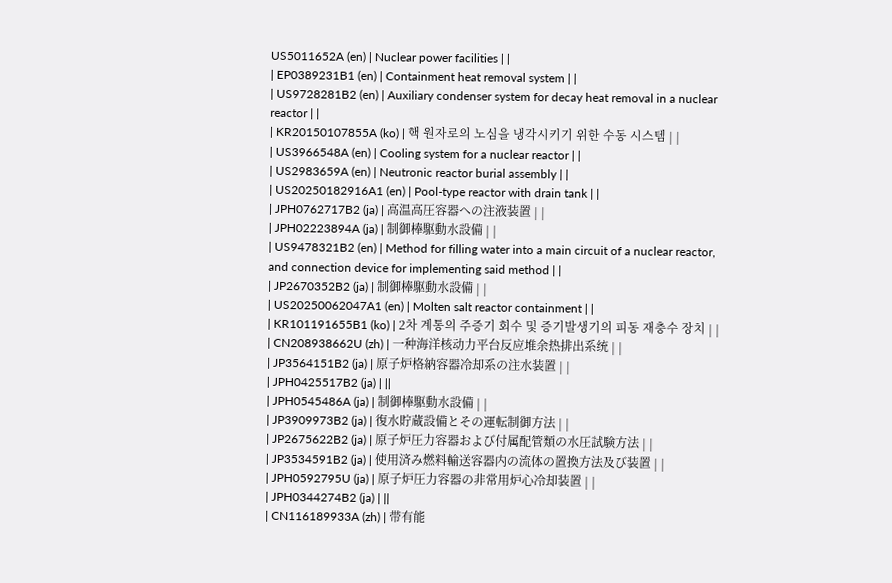US5011652A (en) | Nuclear power facilities | |
| EP0389231B1 (en) | Containment heat removal system | |
| US9728281B2 (en) | Auxiliary condenser system for decay heat removal in a nuclear reactor | |
| KR20150107855A (ko) | 핵 원자로의 노심을 냉각시키기 위한 수동 시스템 | |
| US3966548A (en) | Cooling system for a nuclear reactor | |
| US2983659A (en) | Neutronic reactor burial assembly | |
| US20250182916A1 (en) | Pool-type reactor with drain tank | |
| JPH0762717B2 (ja) | 高温高圧容器への注液装置 | |
| JPH02223894A (ja) | 制御棒駆動水設備 | |
| US9478321B2 (en) | Method for filling water into a main circuit of a nuclear reactor, and connection device for implementing said method | |
| JP2670352B2 (ja) | 制御棒駆動水設備 | |
| US20250062047A1 (en) | Molten salt reactor containment | |
| KR101191655B1 (ko) | 2차 계통의 주증기 회수 및 증기발생기의 피동 재충수 장치 | |
| CN208938662U (zh) | 一种海洋核动力平台反应堆余热排出系统 | |
| JP3564151B2 (ja) | 原子炉格納容器冷却系の注水装置 | |
| JPH0425517B2 (ja) | ||
| JPH0545486A (ja) | 制御棒駆動水設備 | |
| JP3909973B2 (ja) | 復水貯蔵設備とその運転制御方法 | |
| JP2675622B2 (ja) | 原子炉圧力容器および付属配管類の水圧試験方法 | |
| JP3534591B2 (ja) | 使用済み燃料輸送容器内の流体の置換方法及び装置 | |
| JPH0592795U (ja) | 原子炉圧力容器の非常用炉心冷却装置 | |
| JPH0344274B2 (ja) | ||
| CN116189933A (zh) | 带有能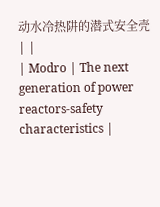动水冷热阱的潜式安全壳 | |
| Modro | The next generation of power reactors-safety characteristics |